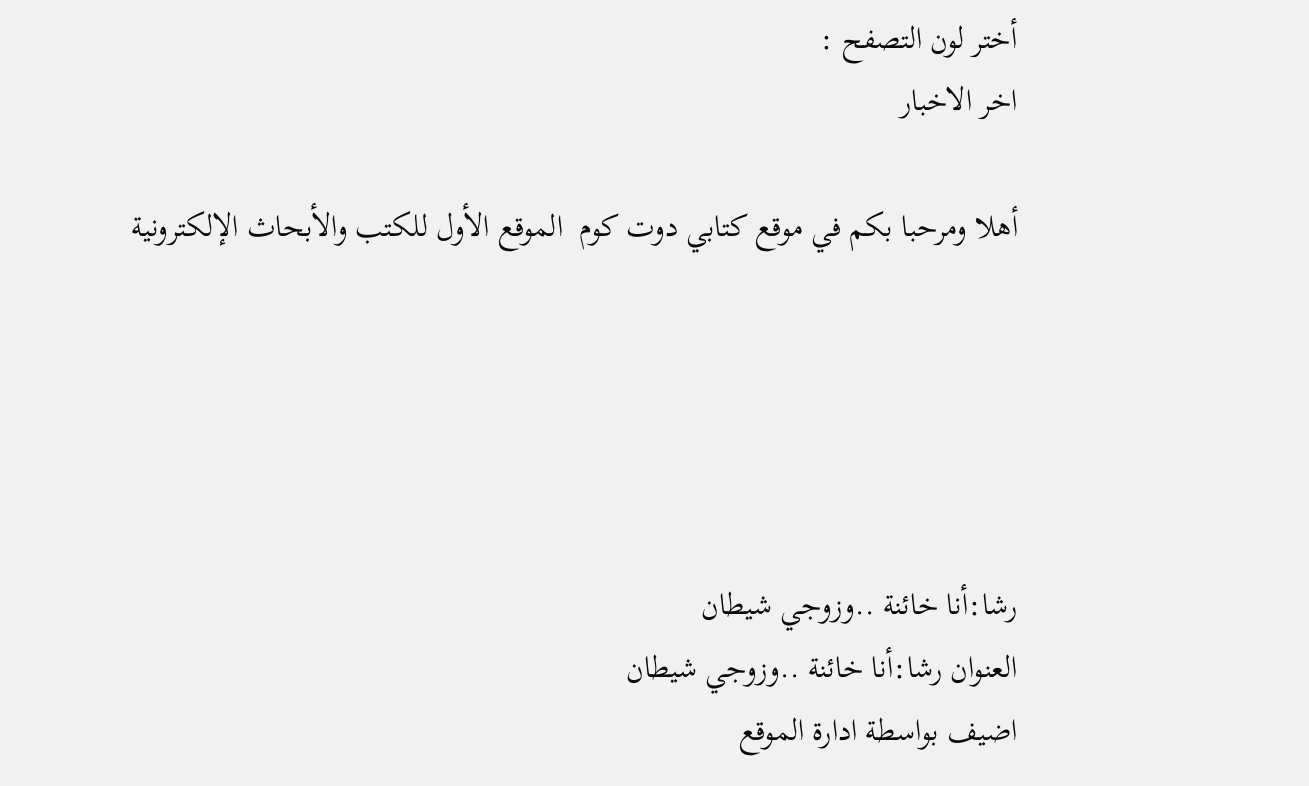أختر لون التصفح :
اخر الاخبار

أهلا ومرحبا بكم في موقع كتابي دوت كوم  الموقع الأول للكتب والأبحاث الإلكترونية





رشا:أنا خائنة ..وزوجي شيطان
العنوان رشا:أنا خائنة ..وزوجي شيطان
اضيف بواسطة ادارة الموقع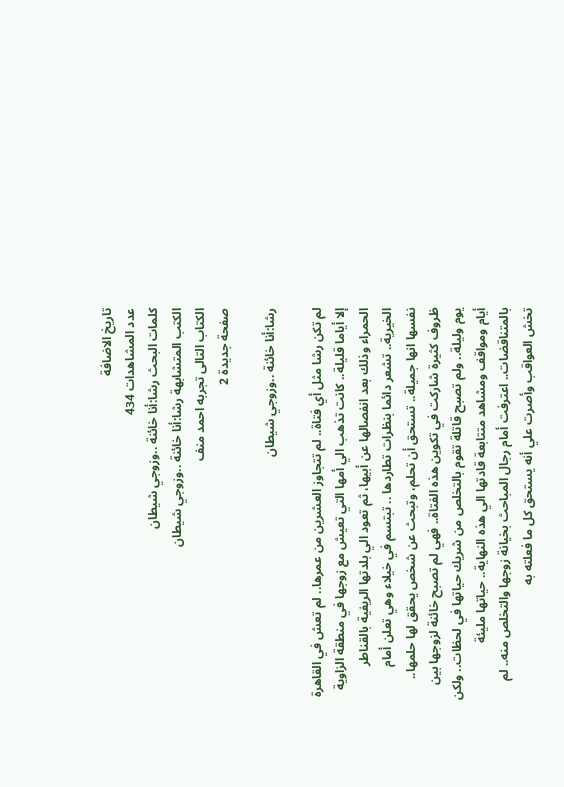تاريخ الاضافة
عدد المشاهدات 434
كلمات البحث رشا:أنا خائنة ..وزوجي شيطان
الكتب المتشابهة رشا:أنا خائنة ..وزوجي شيطان
الكتاب التالى تجربه احمد منف
صفحة جديدة 2

رشا:أنا خائنة ..وزوجي شيطان

لم تكن رشا مثل أي فتاة.. لم تتجاوز العشرين من عمرها.. لم تعش في القاهرة إلا أياما قليلة.. كانت تذهب الي أمها التي تعيش مع زوجها في منطقة الزاوية الحمراء وذلك بعد انفصالها عن أبيها، ثم تعود الي بلدتها الريفية بالقناطر الخيرية.. تشعر دائما بنظرات تطاردها .. تبتسم في خيلاء وهي تعلن أمام نفسها انها جميلة.. تستحق أن تحلم، وتبحث عن شخص يحقق لها حلمها.. ظروف كثيرة شاركت في تكوين هذه الفتاة.. فهي لم تصبح خائنة لزوجها بين يوم وليلة.. ولم تصبح قاتلة تقوم بالتخلص من شريك حياتها في لحظات.. ولكن أيام ومواقف ومشاهد متتابعة قادتها الي هذه النهاية.. حياتها مليئة بالمتناقضات.. اعترفت أمام رجال المباحث بخيانة زوجها والتخلص منه.. لم تخش العواقب وأصرت علي أنه يستحق كل ما فعلته به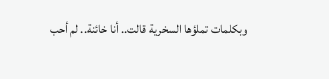وبكلمات تملؤها السخرية قالت.. أنا خائنة.. لم أحب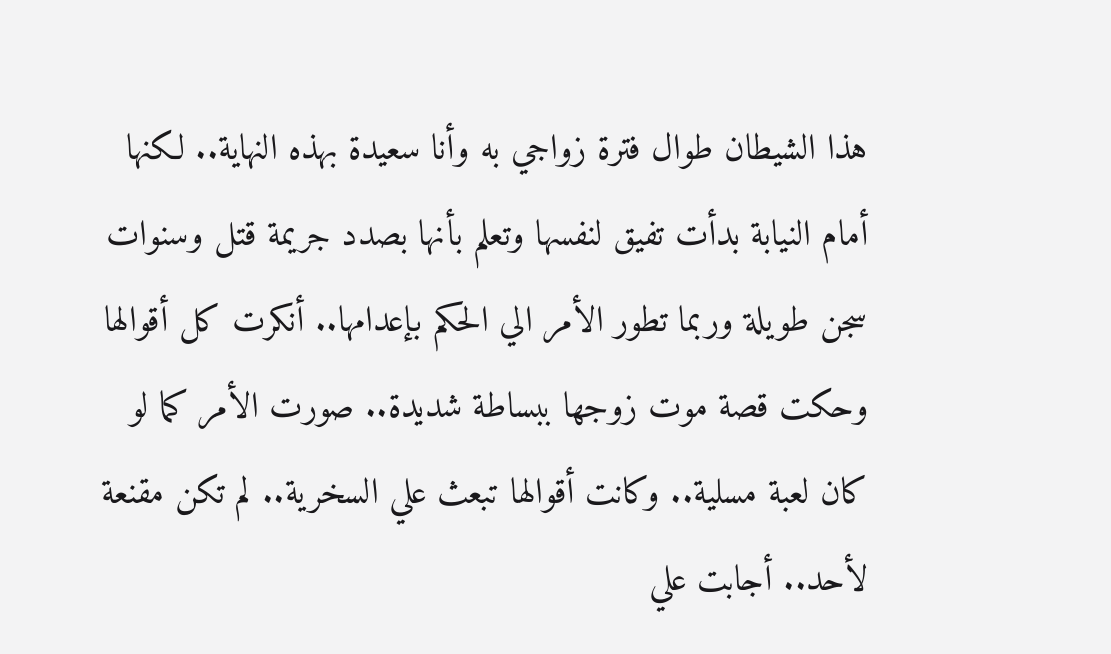هذا الشيطان طوال فترة زواجي به وأنا سعيدة بهذه النهاية.. لكنها أمام النيابة بدأت تفيق لنفسها وتعلم بأنها بصدد جريمة قتل وسنوات سجن طويلة وربما تطور الأمر الي الحكم بإعدامها.. أنكرت كل أقوالها وحكت قصة موت زوجها ببساطة شديدة.. صورت الأمر كما لو كان لعبة مسلية.. وكانت أقوالها تبعث علي السخرية.. لم تكن مقنعة لأحد.. أجابت علي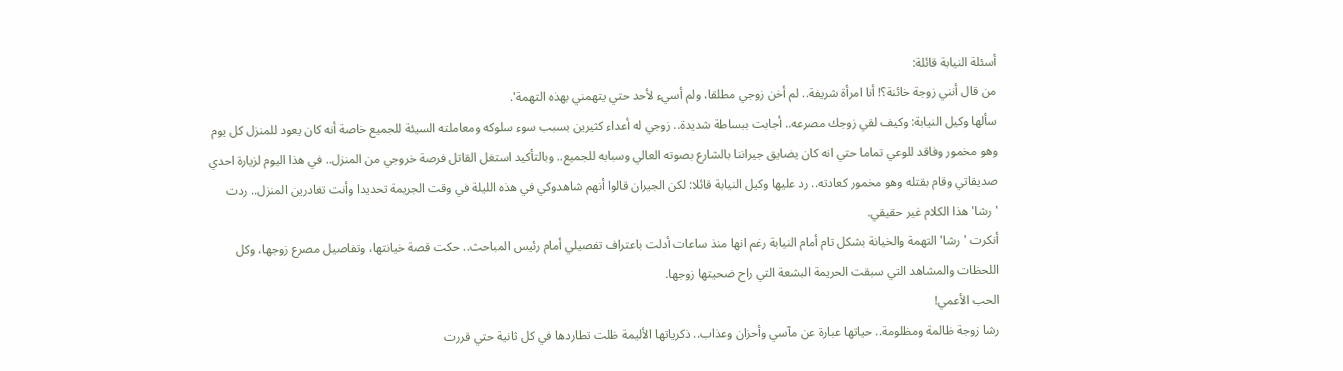أسئلة النيابة قائلة:
من قال أنني زوجة خائنة؟! أنا امرأة شريفة.. لم أخن زوجي مطلقا، ولم أسيء لأحد حتي يتهمني بهذه التهمة'.
سألها وكيل النيابة: وكيف لقي زوجك مصرعه.. أجابت ببساطة شديدة.. زوجي له أعداء كثيرين بسبب سوء سلوكه ومعاملته السيئة للجميع خاصة أنه كان يعود للمنزل كل يوم وهو مخمور وفاقد للوعي تماما حتي انه كان يضايق جيراننا بالشارع بصوته العالي وسبابه للجميع.. وبالتأكيد استغل القاتل فرصة خروجي من المنزل.. في هذا اليوم لزيارة احدي صديقاتي وقام بقتله وهو مخمور كعادته.. رد عليها وكيل النيابة قائلا: لكن الجيران قالوا أنهم شاهدوكي في هذه الليلة في وقت الجريمة تحديدا وأنت تغادرين المنزل.. ردت 'رشا' هذا الكلام غير حقيقي.
أنكرت 'رشا' التهمة والخيانة بشكل تام أمام النيابة رغم انها منذ ساعات أدلت باعتراف تفصيلي أمام رئيس المباحث.. حكت قصة خيانتها، وتفاصيل مصرع زوجها، وكل اللحظات والمشاهد التي سبقت الحريمة البشعة التي راح ضحيتها زوجها.
الحب الأعمي!
رشا زوجة ظالمة ومظلومة.. حياتها عبارة عن مآسي وأحزان وعذاب.. ذكرياتها الأليمة ظلت تطاردها في كل ثانية حتي قررت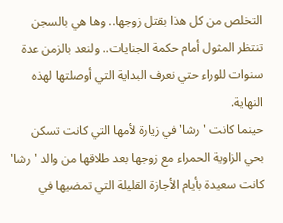التخلص من كل هذا بقتل زوجها.. وها هي بالسجن تنتظر المثول أمام حكمة الجنايات.. ولنعد بالزمن عدة سنوات للوراء حتي نعرف البداية التي أوصلتها لهذه النهاية.
حينما كانت 'رشا' في زيارة لأمها التي كانت تسكن بحي الزاوية الحمراء مع زوجها بعد طلاقها من والد 'رشا' كانت سعيدة بأيام الأجازة القليلة التي تمضيها في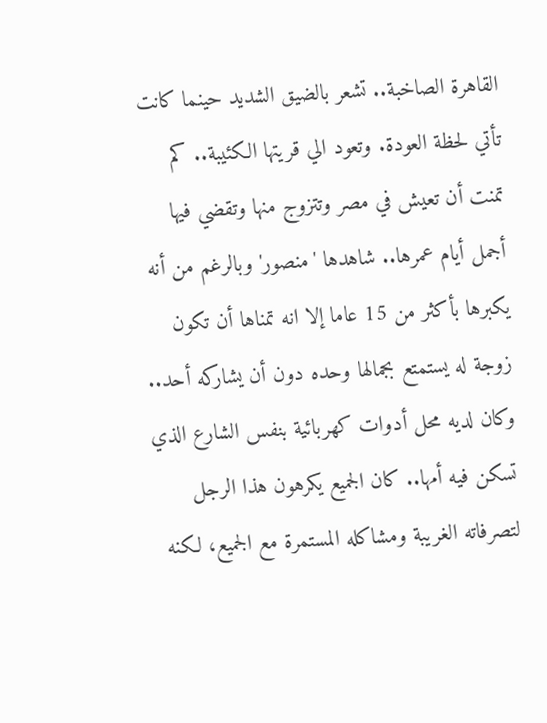القاهرة الصاخبة.. تشعر بالضيق الشديد حينما كانت تأتي لحظة العودة. وتعود الي قريتها الكئيبة.. كم تمنت أن تعيش في مصر وتتزوج منها وتقضي فيها أجمل أيام عمرها.. شاهدها 'منصور' وبالرغم من أنه يكبرها بأكثر من 15 عاما إلا انه تمناها أن تكون زوجة له يستمتع بجمالها وحده دون أن يشاركه أحد.. وكان لديه محل أدوات كهربائية بنفس الشارع الذي تسكن فيه أمها.. كان الجميع يكرهون هذا الرجل لتصرفاته الغريبة ومشاكله المستمرة مع الجميع، لكنه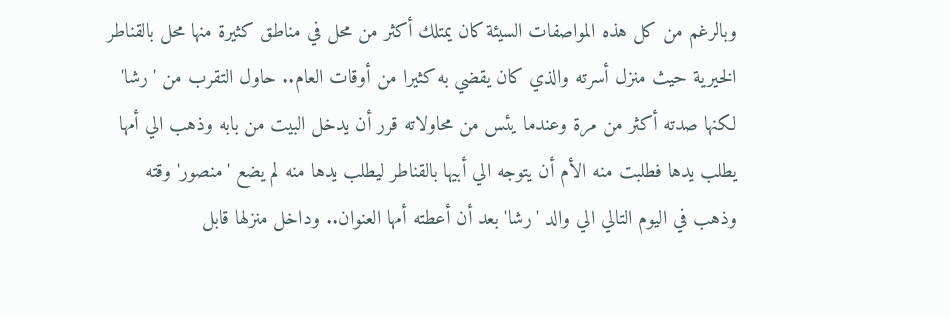وبالرغم من كل هذه المواصفات السيئة كان يمتلك أكثر من محل في مناطق كثيرة منها محل بالقناطر الخيرية حيث منزل أسرته والذي كان يقضي به كثيرا من أوقات العام.. حاول التقرب من 'رشا' لكنها صدته أكثر من مرة وعندما يئس من محاولاته قرر أن يدخل البيت من بابه وذهب الي أمها يطلب يدها فطلبت منه الأم أن يتوجه الي أبيها بالقناطر ليطلب يدها منه لم يضع 'منصور' وقته وذهب في اليوم التالي الي والد 'رشا' بعد أن أعطته أمها العنوان.. وداخل منزلها قابل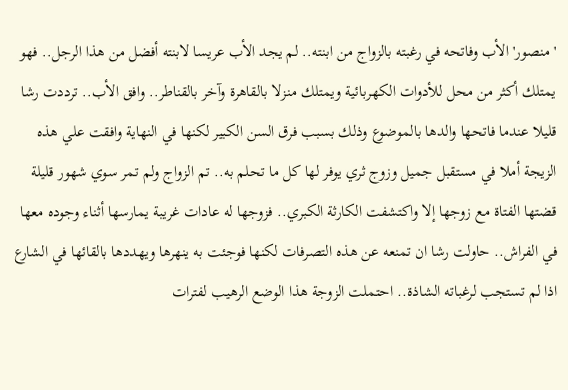'منصور' الأب وفاتحه في رغبته بالزواج من ابنته.. لم يجد الأب عريسا لابنته أفضل من هذا الرجل.. فهو يمتلك أكثر من محل للأدوات الكهربائية ويمتلك منزلا بالقاهرة وآخر بالقناطر.. وافق الأب.. ترددت رشا قليلا عندما فاتحها والدها بالموضوع وذلك بسبب فرق السن الكبير لكنها في النهاية وافقت علي هذه الزيجة أملا في مستقبل جميل وزوج ثري يوفر لها كل ما تحلم به.. تم الزواج ولم تمر سوي شهور قليلة قضتها الفتاة مع زوجها إلا واكتشفت الكارثة الكبري.. فزوجها له عادات غريبة يمارسها أثناء وجوده معها في الفراش.. حاولت رشا ان تمنعه عن هذه التصرفات لكنها فوجئت به ينهرها ويهددها بالقائها في الشارع اذا لم تستجب لرغباته الشاذة.. احتملت الزوجة هذا الوضع الرهيب لفترات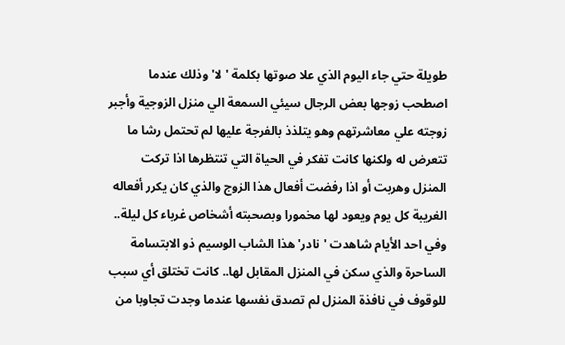طويلة حتي جاء اليوم الذي علا صوتها بكلمة 'لا' وذلك عندما اصطحب زوجها بعض الرجال سيئي السمعة الي منزل الزوجية وأجبر زوجته علي معاشرتهم وهو يتلذذ بالفرجة عليها لم تحتمل رشا ما تتعرض له ولكنها كانت تفكر في الحياة التي تنتظرها اذا تركت المنزل وهربت أو اذا رفضت أفعال هذا الزوج والذي كان يكرر أفعاله الغريبة كل يوم ويعود لها مخمورا وبصحبته أشخاص غرباء كل ليلة.. وفي احد الأيام شاهدت 'نادر' هذا الشاب الوسيم ذو الابتسامة الساحرة والذي سكن في المنزل المقابل لها.. كانت تختلق أي سبب للوقوف في نافذة المنزل لم تصدق نفسها عندما وجدت تجاوبا من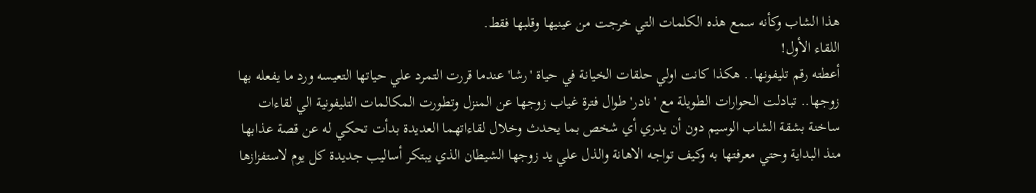هذا الشاب وكأنه سمع هذه الكلمات التي خرجت من عينيها وقلبها فقط.
اللقاء الأول!
أعطته رقم تليفونها.. هكذا كانت اولي حلقات الخيانة في حياة 'رشا' عندما قررت التمرد علي حياتها التعيسه ورد ما يفعله بها زوجها.. تبادلت الحوارات الطويلة مع 'نادر' طوال فترة غياب زوجها عن المنزل وتطورت المكالمات التليفونية الي لقاءات ساخنة بشقة الشاب الوسيم دون أن يدري أي شخص بما يحدث وخلال لقاءاتهما العديدة بدأت تحكي له عن قصة عذابها منذ البداية وحتي معرفتها به وكيف تواجه الاهانة والذل علي يد زوجها الشيطان الذي يبتكر أساليب جديدة كل يوم لاستفزازها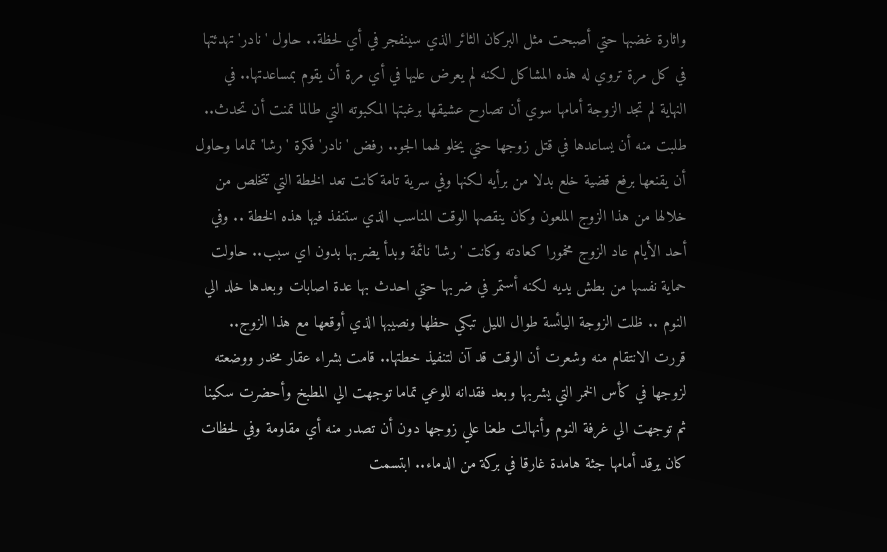واثارة غضبها حتي أصبحت مثل البركان الثائر الذي سينفجر في أي لحظة.. حاول 'نادر' تهدئتها في كل مرة تروي له هذه المشاكل لكنه لم يعرض عليها في أي مرة أن يقوم بمساعدتها.. في النهاية لم تجد الزوجة أمامها سوي أن تصارح عشيقها برغبتها المكبوته التي طالما تمنت أن تحدث.. طلبت منه أن يساعدها في قتل زوجها حتي يخلو لهما الجو.. رفض 'نادر' فكرة 'رشا' تماما وحاول أن يقنعها برفع قضية خلع بدلا من برأيه لكنها وفي سرية تامة كانت تعد الخطة التي تتخلص من خلالها من هذا الزوج الملعون وكان ينقصها الوقت المناسب الذي ستنفذ فيها هذه الخطة .. وفي أحد الأيام عاد الزوج مخمورا كعادته وكانت 'رشا' نائمة وبدأ يضربها بدون اي سبب.. حاولت حماية نفسها من بطش يديه لكنه أستمر في ضربها حتي احدث بها عدة اصابات وبعدها خلد الي النوم .. ظلت الزوجة اليائسة طوال الليل تبكي حظها ونصيبها الذي أوقعها مع هذا الزوج.. قررت الانتقام منه وشعرت أن الوقت قد آن لتنفيذ خطتها.. قامت بشراء عقار مخدر ووضعته لزوجها في كأس الخمر التي يشربها وبعد فقدانه للوعي تماما توجهت الي المطبخ وأحضرت سكينا ثم توجهت الي غرفة النوم وأنهالت طعنا علي زوجها دون أن تصدر منه أي مقاومة وفي لحظات كان يرقد أمامها جثة هامدة غارقا في بركة من الدماء.. ابتسمت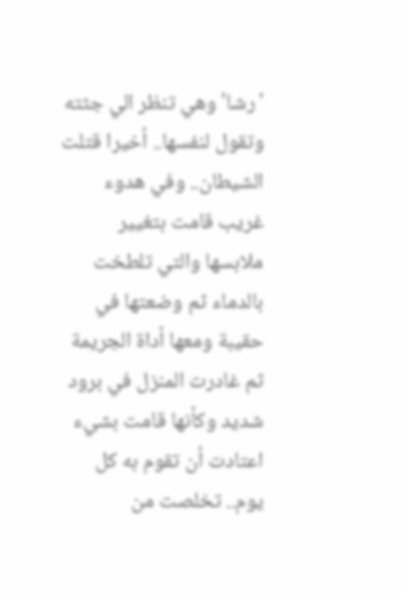'رشا' وهي تنظر الي جثته وتقول لنفسها.. أخيرا قتلت الشيطان.. وفي هدوء غريب قامت بتغيير ملابسها والتي تلطخت بالدماء ثم وضعتها في حقيبة ومعها أداة الجريمة ثم غادرت المنزل في برود شديد وكأنها قامت بشيء اعتادت أن تقوم به كل يوم.. تخلصت من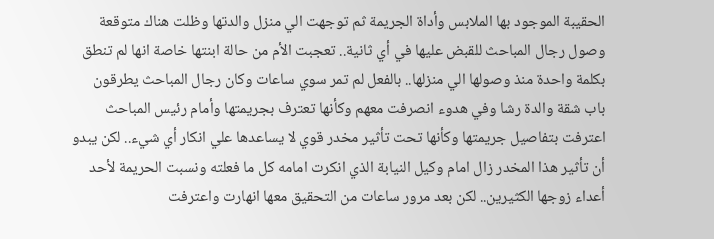الحقيبة الموجود بها الملابس وأداة الجريمة ثم توجهت الي منزل والدتها وظلت هناك متوقعة وصول رجال المباحث للقبض عليها في أي ثانية.. تعجبت الأم من حالة ابنتها خاصة انها لم تنطق بكلمة واحدة منذ وصولها الي منزلها.. بالفعل لم تمر سوي ساعات وكان رجال المباحث يطرقون باب شقة والدة رشا وفي هدوء انصرفت معهم وكأنها تعترف بجريمتها وأمام رئيس المباحث اعترفت بتفاصيل جريمتها وكأنها تحت تأثير مخدر قوي لا يساعدها علي انكار أي شيء.. لكن يبدو أن تأثير هذا المخدر زال امام وكيل النيابة الذي انكرت امامه كل ما فعلته ونسبت الحريمة لأحد أعداء زوجها الكثيرين.. لكن بعد مرور ساعات من التحقيق معها انهارت واعترفت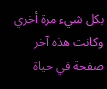بكل شيء مرة أخري وكانت هذه آخر صفحة في حياة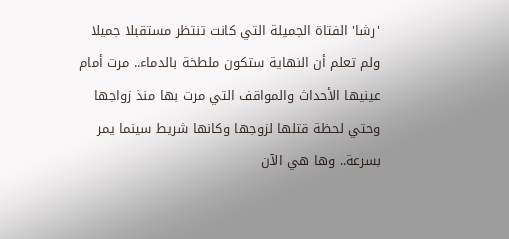'رشا' الفتاة الجميلة التي كانت تنتظر مستقبلا جميلا ولم تعلم أن النهاية ستكون ملطخة بالدماء.. مرت أمام عينيها الأحداث والمواقف التي مرت بها منذ زواجها وحتي لحظة قتلها لزوجها وكانها شريط سينما يمر بسرعة.. وها هي الآن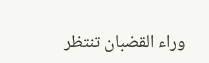وراء القضبان تنتظر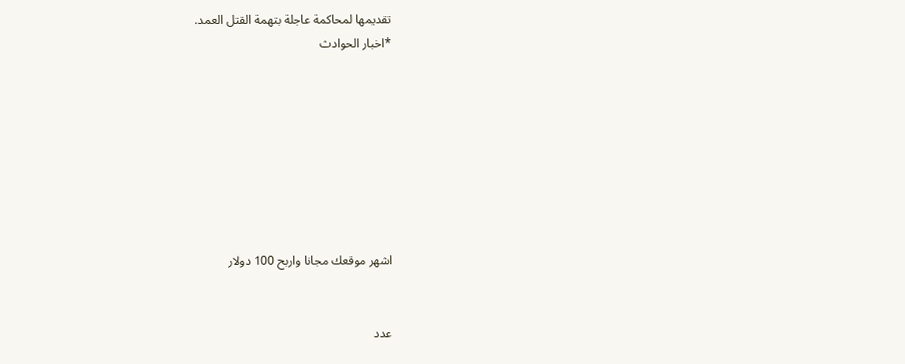تقديمها لمحاكمة عاجلة بتهمة القتل العمد.
*اخبار الحوادث








اشهر موقعك مجانا واربح 100 دولار


عدد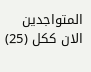المتواجدين الان ككل (25)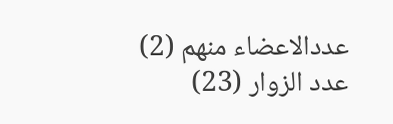عددالاعضاء منهم (2) عدد الزوار (23)